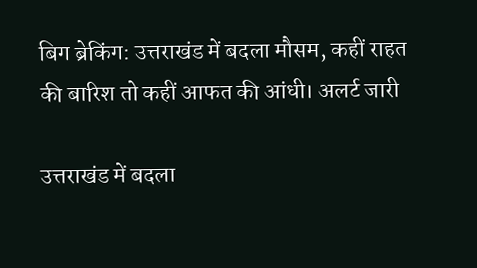बिग ब्रेकिंग: उत्तराखंड में बदला मौसम, कहीं राहत की बारिश तो कहीं आफत की आंधी। अलर्ट जारी

उत्तराखंड में बदला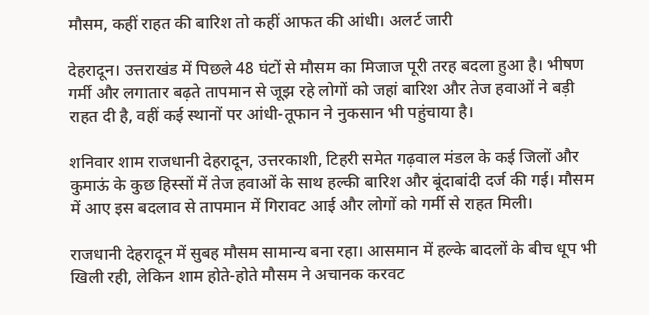मौसम, कहीं राहत की बारिश तो कहीं आफत की आंधी। अलर्ट जारी

देहरादून। उत्तराखंड में पिछले 48 घंटों से मौसम का मिजाज पूरी तरह बदला हुआ है। भीषण गर्मी और लगातार बढ़ते तापमान से जूझ रहे लोगों को जहां बारिश और तेज हवाओं ने बड़ी राहत दी है, वहीं कई स्थानों पर आंधी-तूफान ने नुकसान भी पहुंचाया है।

शनिवार शाम राजधानी देहरादून, उत्तरकाशी, टिहरी समेत गढ़वाल मंडल के कई जिलों और कुमाऊं के कुछ हिस्सों में तेज हवाओं के साथ हल्की बारिश और बूंदाबांदी दर्ज की गई। मौसम में आए इस बदलाव से तापमान में गिरावट आई और लोगों को गर्मी से राहत मिली।

राजधानी देहरादून में सुबह मौसम सामान्य बना रहा। आसमान में हल्के बादलों के बीच धूप भी खिली रही, लेकिन शाम होते-होते मौसम ने अचानक करवट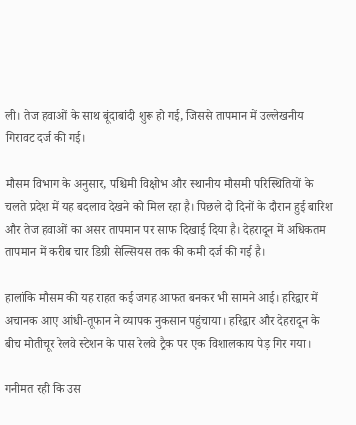ली। तेज हवाओं के साथ बूंदाबांदी शुरू हो गई, जिससे तापमान में उल्लेखनीय गिरावट दर्ज की गई।

मौसम विभाग के अनुसार, पश्चिमी विक्षोभ और स्थानीय मौसमी परिस्थितियों के चलते प्रदेश में यह बदलाव देखने को मिल रहा है। पिछले दो दिनों के दौरान हुई बारिश और तेज हवाओं का असर तापमान पर साफ दिखाई दिया है। देहरादून में अधिकतम तापमान में करीब चार डिग्री सेल्सियस तक की कमी दर्ज की गई है।

हालांकि मौसम की यह राहत कई जगह आफत बनकर भी सामने आई। हरिद्वार में अचानक आए आंधी-तूफान ने व्यापक नुकसान पहुंचाया। हरिद्वार और देहरादून के बीच मोतीचूर रेलवे स्टेशन के पास रेलवे ट्रैक पर एक विशालकाय पेड़ गिर गया।

गनीमत रही कि उस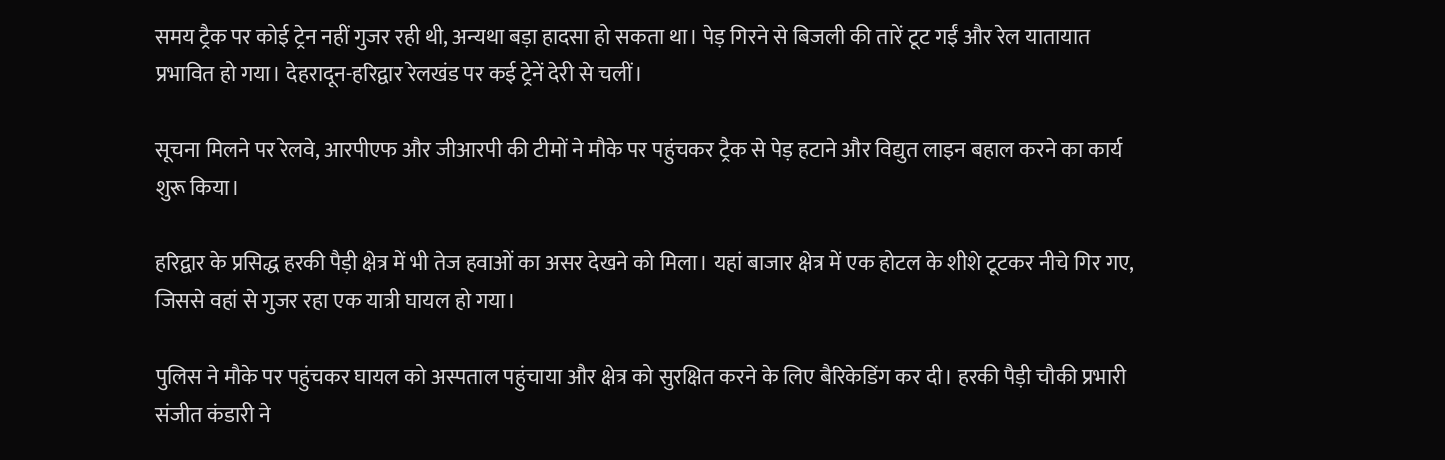समय ट्रैक पर कोई ट्रेन नहीं गुजर रही थी, अन्यथा बड़ा हादसा हो सकता था। पेड़ गिरने से बिजली की तारें टूट गईं और रेल यातायात प्रभावित हो गया। देहरादून-हरिद्वार रेलखंड पर कई ट्रेनें देरी से चलीं।

सूचना मिलने पर रेलवे, आरपीएफ और जीआरपी की टीमों ने मौके पर पहुंचकर ट्रैक से पेड़ हटाने और विद्युत लाइन बहाल करने का कार्य शुरू किया।

हरिद्वार के प्रसिद्ध हरकी पैड़ी क्षेत्र में भी तेज हवाओं का असर देखने को मिला। यहां बाजार क्षेत्र में एक होटल के शीशे टूटकर नीचे गिर गए, जिससे वहां से गुजर रहा एक यात्री घायल हो गया।

पुलिस ने मौके पर पहुंचकर घायल को अस्पताल पहुंचाया और क्षेत्र को सुरक्षित करने के लिए बैरिकेडिंग कर दी। हरकी पैड़ी चौकी प्रभारी संजीत कंडारी ने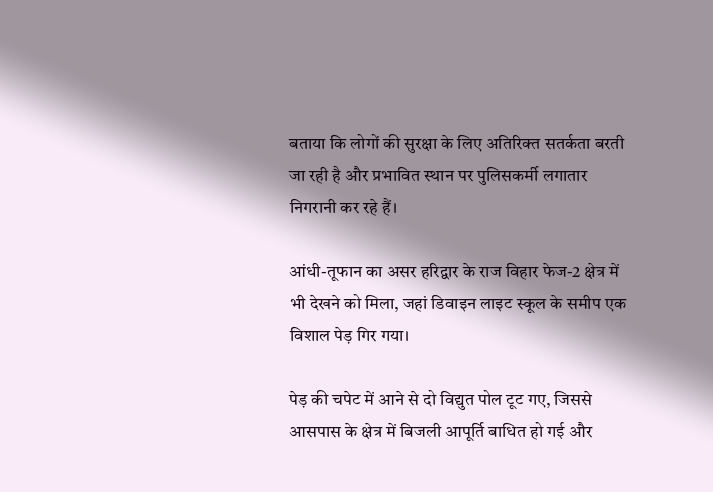बताया कि लोगों की सुरक्षा के लिए अतिरिक्त सतर्कता बरती जा रही है और प्रभावित स्थान पर पुलिसकर्मी लगातार निगरानी कर रहे हैं।

आंधी-तूफान का असर हरिद्वार के राज विहार फेज-2 क्षेत्र में भी देखने को मिला, जहां डिवाइन लाइट स्कूल के समीप एक विशाल पेड़ गिर गया।

पेड़ की चपेट में आने से दो विद्युत पोल टूट गए, जिससे आसपास के क्षेत्र में बिजली आपूर्ति बाधित हो गई और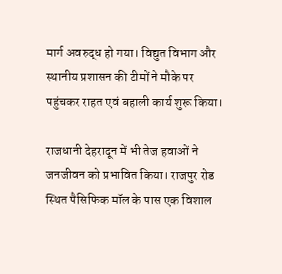मार्ग अवरुद्ध हो गया। विद्युत विभाग और स्थानीय प्रशासन की टीमों ने मौके पर पहुंचकर राहत एवं बहाली कार्य शुरू किया।

राजधानी देहरादून में भी तेज हवाओं ने जनजीवन को प्रभावित किया। राजपुर रोड स्थित पैसिफिक मॉल के पास एक विशाल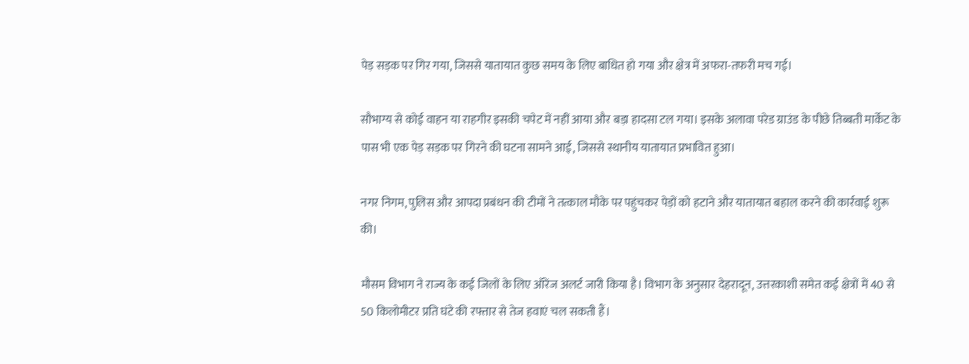पेड़ सड़क पर गिर गया, जिससे यातायात कुछ समय के लिए बाधित हो गया और क्षेत्र में अफरा-तफरी मच गई।

सौभाग्य से कोई वाहन या राहगीर इसकी चपेट में नहीं आया और बड़ा हादसा टल गया। इसके अलावा परेड ग्राउंड के पीछे तिब्बती मार्केट के पास भी एक पेड़ सड़क पर गिरने की घटना सामने आई, जिससे स्थानीय यातायात प्रभावित हुआ।

नगर निगम, पुलिस और आपदा प्रबंधन की टीमों ने तत्काल मौके पर पहुंचकर पेड़ों को हटाने और यातायात बहाल करने की कार्रवाई शुरू की।

मौसम विभाग ने राज्य के कई जिलों के लिए ऑरेंज अलर्ट जारी किया है। विभाग के अनुसार देहरादून, उत्तरकाशी समेत कई क्षेत्रों में 40 से 50 किलोमीटर प्रति घंटे की रफ्तार से तेज हवाएं चल सकती हैं।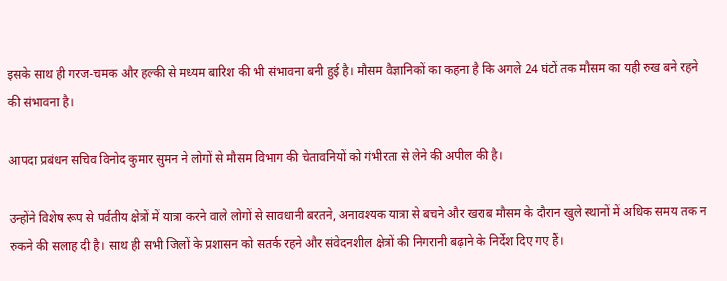इसके साथ ही गरज-चमक और हल्की से मध्यम बारिश की भी संभावना बनी हुई है। मौसम वैज्ञानिकों का कहना है कि अगले 24 घंटों तक मौसम का यही रुख बने रहने की संभावना है।

आपदा प्रबंधन सचिव विनोद कुमार सुमन ने लोगों से मौसम विभाग की चेतावनियों को गंभीरता से लेने की अपील की है।

उन्होंने विशेष रूप से पर्वतीय क्षेत्रों में यात्रा करने वाले लोगों से सावधानी बरतने, अनावश्यक यात्रा से बचने और खराब मौसम के दौरान खुले स्थानों में अधिक समय तक न रुकने की सलाह दी है। साथ ही सभी जिलों के प्रशासन को सतर्क रहने और संवेदनशील क्षेत्रों की निगरानी बढ़ाने के निर्देश दिए गए हैं।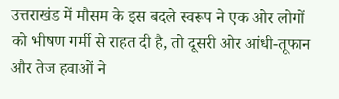उत्तराखंड में मौसम के इस बदले स्वरूप ने एक ओर लोगों को भीषण गर्मी से राहत दी है, तो दूसरी ओर आंधी-तूफान और तेज हवाओं ने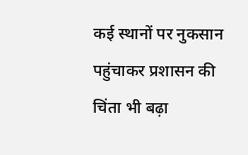कई स्थानों पर नुकसान पहुंचाकर प्रशासन की चिंता भी बढ़ा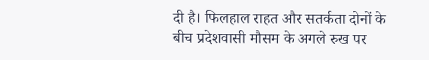दी है। फिलहाल राहत और सतर्कता दोनों के बीच प्रदेशवासी मौसम के अगले रुख पर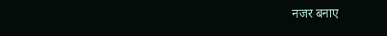नजर बनाए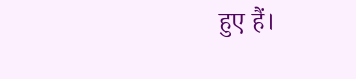हुए हैं।